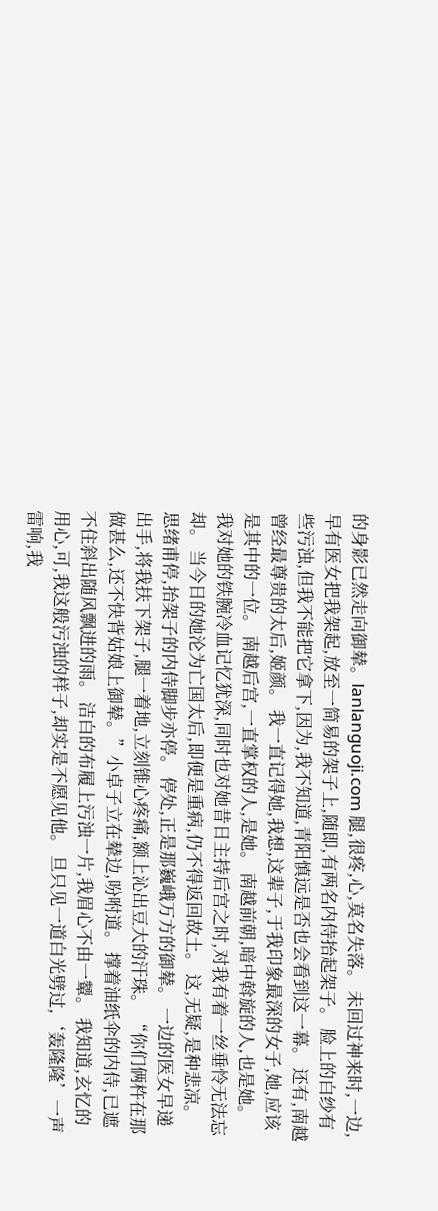的身影已然走向御辇。lanlanguoji.com 腿,很疼,心,莫名失落。 未回过神来时,一边,早有医女把我架起,放至一简易的架子上,随即,有两名内侍抬起架子。 脸上的白纱有些污浊,但我不能把它拿下,因为,我不知道,青阳慎远是否也会看到这一幕。 还有,南越曾经最尊贵的太后,姬颜。 我一直记得她,我想,这辈子,于我印象最深的女子,她,应该是其中的一位。 南越后宫,一直掌权的人,是她。 南越前朝,暗中斡旋的人,也是她。 我对她的铁腕冷血记忆犹深,同时也对她昔日主持后宫之时,对我有着一丝垂怜无法忘却。 当今日的她沦为亡国太后,即便是重病,仍不得返回故土。 这,无疑,是种悲凉。 思绪甫停,抬架子的内侍脚步亦停。 停处,正是那巍峨万方的御辇。 一边的医女早递出手,将我扶下架子,腿一着地,立刻锥心疼痛,额上沁出豆大的汗珠。 “你们俩杵在那做甚么,还不快背姑娘上御辇。”小卓子立在辇边,吩咐道。 撑着油纸伞的内侍,已遮不住斜出随风飘进的雨。 洁白的布履上污浊一片,我眉心不由一颦。 我知道,玄忆的用心,可,我这般污浊的样子,却实是不愿见他。 旦只见一道白光劈过,‘轰隆隆’一声雷响,我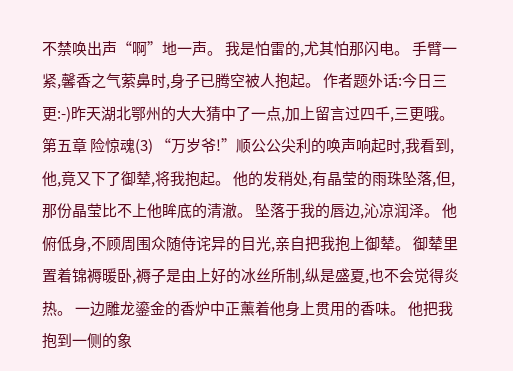不禁唤出声“啊”地一声。 我是怕雷的,尤其怕那闪电。 手臂一紧,馨香之气萦鼻时,身子已腾空被人抱起。 作者题外话:今日三更:-)昨天湖北鄂州的大大猜中了一点,加上留言过四千,三更哦。 第五章 险惊魂(3) “万岁爷!”顺公公尖利的唤声响起时,我看到,他,竟又下了御辇,将我抱起。 他的发稍处,有晶莹的雨珠坠落,但,那份晶莹比不上他眸底的清澈。 坠落于我的唇边,沁凉润泽。 他俯低身,不顾周围众随侍诧异的目光,亲自把我抱上御辇。 御辇里置着锦褥暖卧,褥子是由上好的冰丝所制,纵是盛夏,也不会觉得炎热。 一边雕龙鎏金的香炉中正薰着他身上贯用的香味。 他把我抱到一侧的象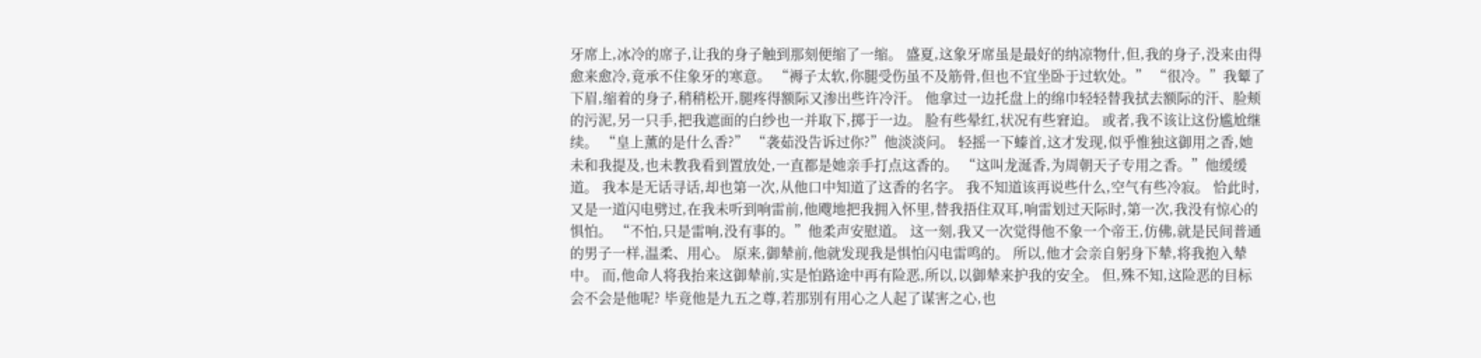牙席上,冰冷的席子,让我的身子触到那刻便缩了一缩。 盛夏,这象牙席虽是最好的纳凉物什,但,我的身子,没来由得愈来愈冷,竟承不住象牙的寒意。 “褥子太软,你腿受伤虽不及筋骨,但也不宜坐卧于过软处。” “很冷。”我颦了下眉,缩着的身子,稍稍松开,腿疼得额际又渗出些许冷汗。 他拿过一边托盘上的绵巾轻轻替我拭去额际的汗、脸颊的污泥,另一只手,把我遮面的白纱也一并取下,掷于一边。 脸有些晕红,状况有些窘迫。 或者,我不该让这份尴尬继续。 “皇上薰的是什么香?” “袭茹没告诉过你?”他淡淡问。 轻摇一下螓首,这才发现,似乎惟独这御用之香,她未和我提及,也未教我看到置放处,一直都是她亲手打点这香的。 “这叫龙涎香,为周朝天子专用之香。”他缓缓道。 我本是无话寻话,却也第一次,从他口中知道了这香的名字。 我不知道该再说些什么,空气有些冷寂。 恰此时,又是一道闪电劈过,在我未听到响雷前,他飕地把我拥入怀里,替我捂住双耳,响雷划过天际时,第一次,我没有惊心的惧怕。 “不怕,只是雷响,没有事的。”他柔声安慰道。 这一刻,我又一次觉得他不象一个帝王,仿佛,就是民间普通的男子一样,温柔、用心。 原来,御辇前,他就发现我是惧怕闪电雷鸣的。 所以,他才会亲自躬身下辇,将我抱入辇中。 而,他命人将我抬来这御辇前,实是怕路途中再有险恶,所以,以御辇来护我的安全。 但,殊不知,这险恶的目标会不会是他呢? 毕竟他是九五之尊,若那别有用心之人起了谋害之心,也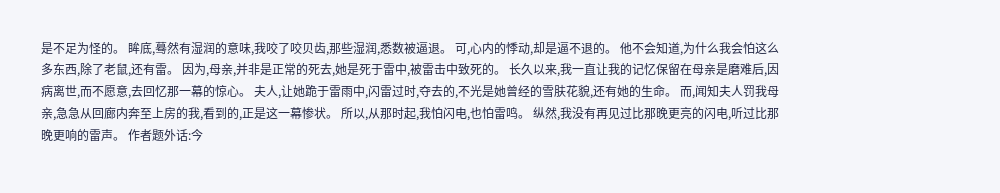是不足为怪的。 眸底,蓦然有湿润的意味,我咬了咬贝齿,那些湿润,悉数被逼退。 可,心内的悸动,却是逼不退的。 他不会知道,为什么我会怕这么多东西,除了老鼠,还有雷。 因为,母亲,并非是正常的死去,她是死于雷中,被雷击中致死的。 长久以来,我一直让我的记忆保留在母亲是磨难后,因病离世,而不愿意,去回忆那一幕的惊心。 夫人,让她跪于雷雨中,闪雷过时,夺去的,不光是她曾经的雪肤花貌,还有她的生命。 而,闻知夫人罚我母亲,急急从回廊内奔至上房的我,看到的,正是这一幕惨状。 所以,从那时起,我怕闪电,也怕雷鸣。 纵然,我没有再见过比那晚更亮的闪电,听过比那晚更响的雷声。 作者题外话:今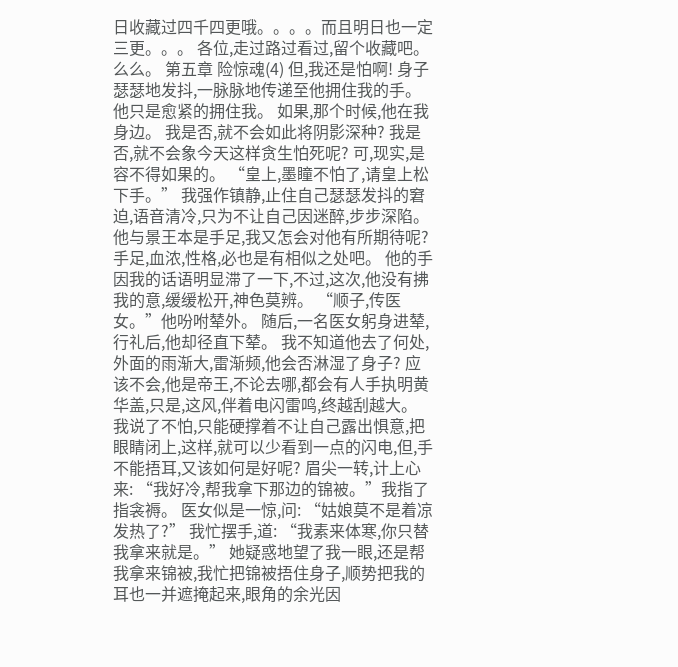日收藏过四千四更哦。。。。而且明日也一定三更。。。 各位,走过路过看过,留个收藏吧。么么。 第五章 险惊魂(4) 但,我还是怕啊! 身子瑟瑟地发抖,一脉脉地传递至他拥住我的手。 他只是愈紧的拥住我。 如果,那个时候,他在我身边。 我是否,就不会如此将阴影深种? 我是否,就不会象今天这样贪生怕死呢? 可,现实,是容不得如果的。 “皇上,墨瞳不怕了,请皇上松下手。” 我强作镇静,止住自己瑟瑟发抖的窘迫,语音清冷,只为不让自己因迷醉,步步深陷。 他与景王本是手足,我又怎会对他有所期待呢? 手足,血浓,性格,必也是有相似之处吧。 他的手因我的话语明显滞了一下,不过,这次,他没有拂我的意,缓缓松开,神色莫辨。 “顺子,传医女。”他吩咐辇外。 随后,一名医女躬身进辇,行礼后,他却径直下辇。 我不知道他去了何处,外面的雨渐大,雷渐频,他会否淋湿了身子? 应该不会,他是帝王,不论去哪,都会有人手执明黄华盖,只是,这风,伴着电闪雷鸣,终越刮越大。 我说了不怕,只能硬撑着不让自己露出惧意,把眼睛闭上,这样,就可以少看到一点的闪电,但,手不能捂耳,又该如何是好呢? 眉尖一转,计上心来: “我好冷,帮我拿下那边的锦被。”我指了指衾褥。 医女似是一惊,问: “姑娘莫不是着凉发热了?” 我忙摆手,道: “我素来体寒,你只替我拿来就是。” 她疑惑地望了我一眼,还是帮我拿来锦被,我忙把锦被捂住身子,顺势把我的耳也一并遮掩起来,眼角的余光因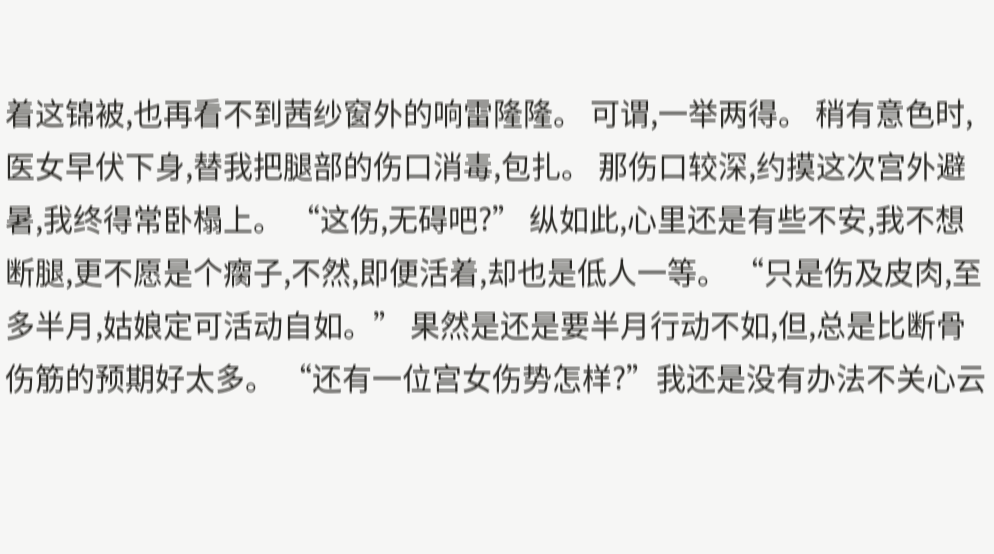着这锦被,也再看不到茜纱窗外的响雷隆隆。 可谓,一举两得。 稍有意色时,医女早伏下身,替我把腿部的伤口消毒,包扎。 那伤口较深,约摸这次宫外避暑,我终得常卧榻上。 “这伤,无碍吧?” 纵如此,心里还是有些不安,我不想断腿,更不愿是个瘸子,不然,即便活着,却也是低人一等。 “只是伤及皮肉,至多半月,姑娘定可活动自如。” 果然是还是要半月行动不如,但,总是比断骨伤筋的预期好太多。 “还有一位宫女伤势怎样?”我还是没有办法不关心云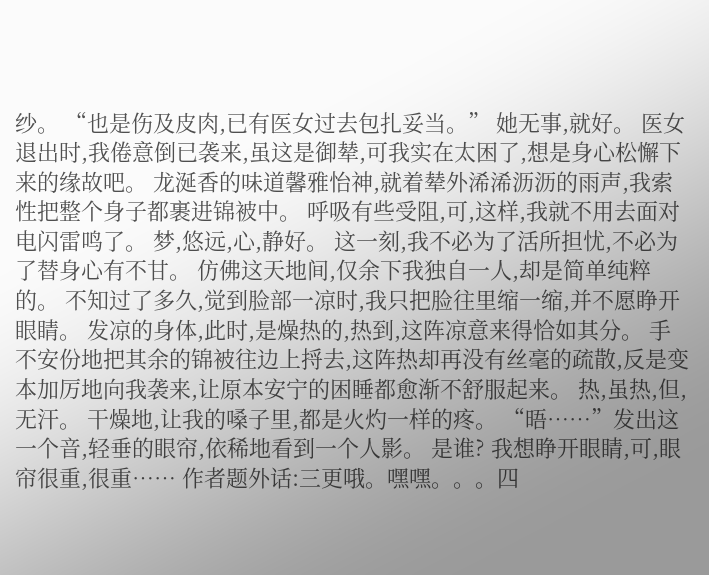纱。 “也是伤及皮肉,已有医女过去包扎妥当。” 她无事,就好。 医女退出时,我倦意倒已袭来,虽这是御辇,可我实在太困了,想是身心松懈下来的缘故吧。 龙涎香的味道馨雅怡神,就着辇外浠浠沥沥的雨声,我索性把整个身子都裹进锦被中。 呼吸有些受阻,可,这样,我就不用去面对电闪雷鸣了。 梦,悠远,心,静好。 这一刻,我不必为了活所担忧,不必为了替身心有不甘。 仿佛这天地间,仅余下我独自一人,却是简单纯粹的。 不知过了多久,觉到脸部一凉时,我只把脸往里缩一缩,并不愿睁开眼睛。 发凉的身体,此时,是燥热的,热到,这阵凉意来得恰如其分。 手不安份地把其余的锦被往边上捋去,这阵热却再没有丝毫的疏散,反是变本加厉地向我袭来,让原本安宁的困睡都愈渐不舒服起来。 热,虽热,但,无汗。 干燥地,让我的嗓子里,都是火灼一样的疼。 “晤……”发出这一个音,轻垂的眼帘,依稀地看到一个人影。 是谁? 我想睁开眼睛,可,眼帘很重,很重…… 作者题外话:三更哦。嘿嘿。。。四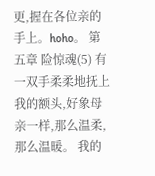更,握在各位亲的手上。hoho。 第五章 险惊魂(5) 有一双手柔柔地抚上我的额头,好象母亲一样,那么温柔,那么温暖。 我的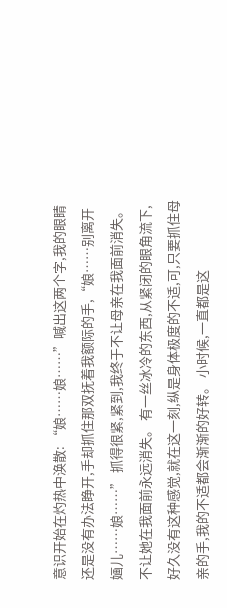意识开始在灼热中涣散: “娘……娘……”喊出这两个字,我的眼睛还是没有办法睁开,手却抓住那双抚着我额际的手,“娘……别离开婳儿……娘……” 抓得很紧,紧到,我终于不让母亲在我面前消失。 不让她在我面前永远消失。 有一丝冰冷的东西,从紧闭的眼角流下,好久没有这种感觉,就在这一刻,纵是身体极度的不适,可,只要抓住母亲的手,我的不适都会渐渐的好转。 小时候,一直都是这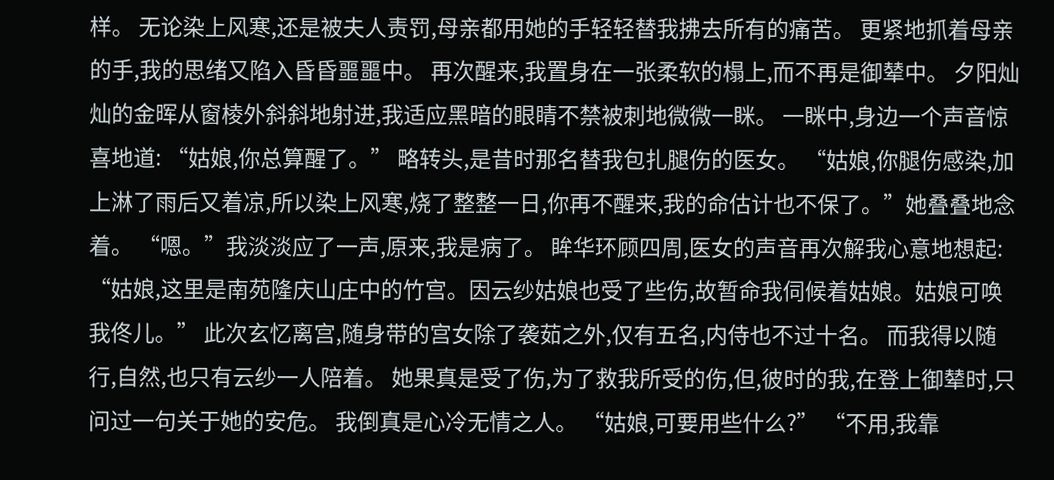样。 无论染上风寒,还是被夫人责罚,母亲都用她的手轻轻替我拂去所有的痛苦。 更紧地抓着母亲的手,我的思绪又陷入昏昏噩噩中。 再次醒来,我置身在一张柔软的榻上,而不再是御辇中。 夕阳灿灿的金晖从窗棱外斜斜地射进,我适应黑暗的眼睛不禁被刺地微微一眯。 一眯中,身边一个声音惊喜地道: “姑娘,你总算醒了。” 略转头,是昔时那名替我包扎腿伤的医女。 “姑娘,你腿伤感染,加上淋了雨后又着凉,所以染上风寒,烧了整整一日,你再不醒来,我的命估计也不保了。”她叠叠地念着。 “嗯。”我淡淡应了一声,原来,我是病了。 眸华环顾四周,医女的声音再次解我心意地想起: “姑娘,这里是南苑隆庆山庄中的竹宫。因云纱姑娘也受了些伤,故暂命我伺候着姑娘。姑娘可唤我佟儿。” 此次玄忆离宫,随身带的宫女除了袭茹之外,仅有五名,内侍也不过十名。 而我得以随行,自然,也只有云纱一人陪着。 她果真是受了伤,为了救我所受的伤,但,彼时的我,在登上御辇时,只问过一句关于她的安危。 我倒真是心冷无情之人。 “姑娘,可要用些什么?” “不用,我靠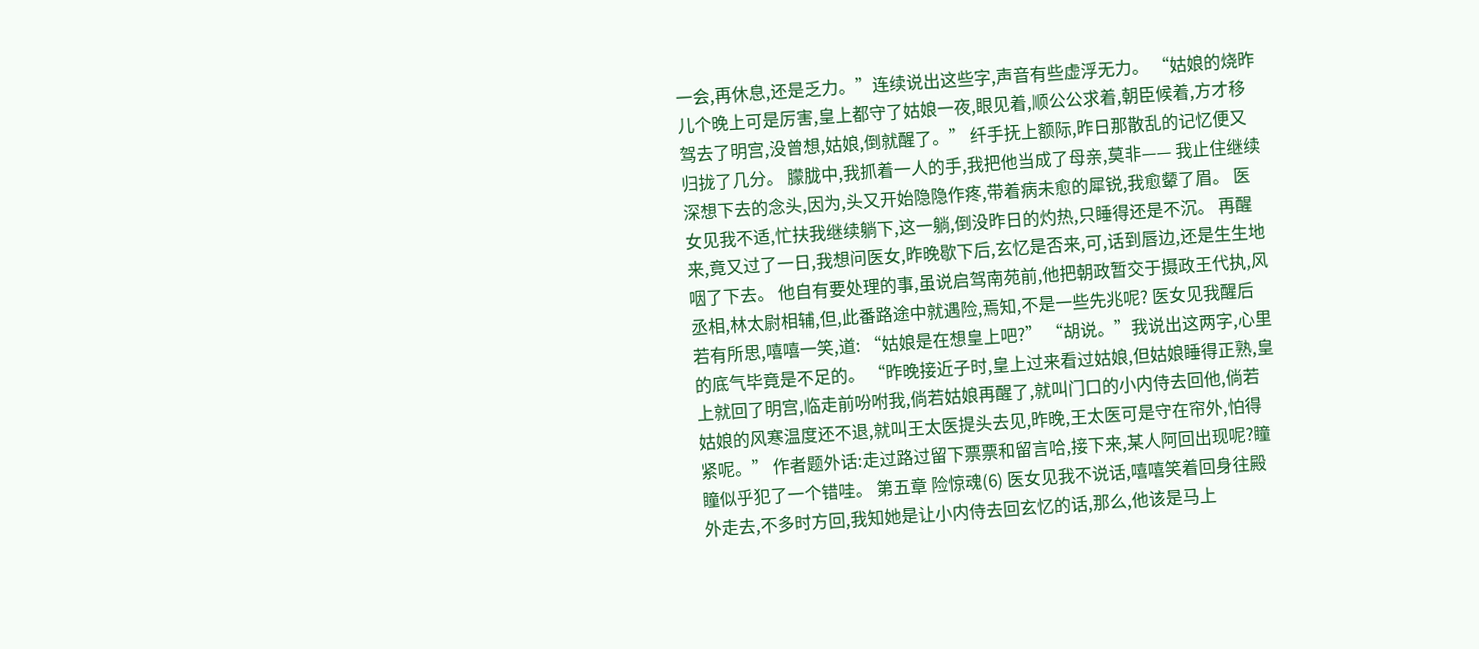一会,再休息,还是乏力。”连续说出这些字,声音有些虚浮无力。 “姑娘的烧昨儿个晚上可是厉害,皇上都守了姑娘一夜,眼见着,顺公公求着,朝臣候着,方才移驾去了明宫,没曾想,姑娘,倒就醒了。” 纤手抚上额际,昨日那散乱的记忆便又归拢了几分。 朦胧中,我抓着一人的手,我把他当成了母亲,莫非—— 我止住继续深想下去的念头,因为,头又开始隐隐作疼,带着病未愈的犀锐,我愈颦了眉。 医女见我不适,忙扶我继续躺下,这一躺,倒没昨日的灼热,只睡得还是不沉。 再醒来,竟又过了一日,我想问医女,昨晚歇下后,玄忆是否来,可,话到唇边,还是生生地咽了下去。 他自有要处理的事,虽说启驾南苑前,他把朝政暂交于摄政王代执,风丞相,林太尉相辅,但,此番路途中就遇险,焉知,不是一些先兆呢? 医女见我醒后若有所思,嘻嘻一笑,道: “姑娘是在想皇上吧?” “胡说。”我说出这两字,心里的底气毕竟是不足的。 “昨晚接近子时,皇上过来看过姑娘,但姑娘睡得正熟,皇上就回了明宫,临走前吩咐我,倘若姑娘再醒了,就叫门口的小内侍去回他,倘若姑娘的风寒温度还不退,就叫王太医提头去见,昨晚,王太医可是守在帘外,怕得紧呢。” 作者题外话:走过路过留下票票和留言哈,接下来,某人阿回出现呢?瞳瞳似乎犯了一个错哇。 第五章 险惊魂(6) 医女见我不说话,嘻嘻笑着回身往殿外走去,不多时方回,我知她是让小内侍去回玄忆的话,那么,他该是马上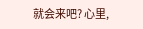就会来吧? 心里,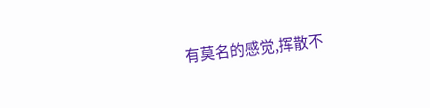有莫名的感觉,挥散不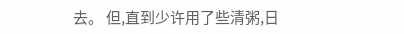去。 但,直到少许用了些清粥,日